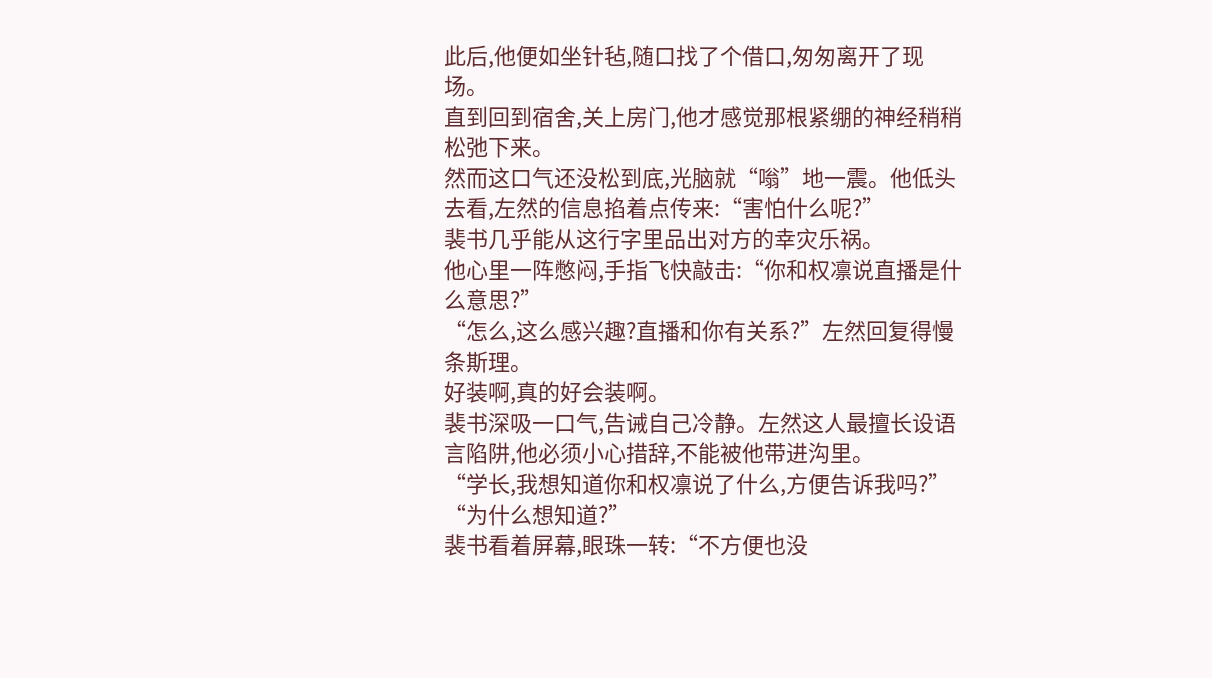此后,他便如坐针毡,随口找了个借口,匆匆离开了现场。
直到回到宿舍,关上房门,他才感觉那根紧绷的神经稍稍松弛下来。
然而这口气还没松到底,光脑就“嗡”地一震。他低头去看,左然的信息掐着点传来:“害怕什么呢?”
裴书几乎能从这行字里品出对方的幸灾乐祸。
他心里一阵憋闷,手指飞快敲击:“你和权凛说直播是什么意思?”
“怎么,这么感兴趣?直播和你有关系?”左然回复得慢条斯理。
好装啊,真的好会装啊。
裴书深吸一口气,告诫自己冷静。左然这人最擅长设语言陷阱,他必须小心措辞,不能被他带进沟里。
“学长,我想知道你和权凛说了什么,方便告诉我吗?”
“为什么想知道?”
裴书看着屏幕,眼珠一转:“不方便也没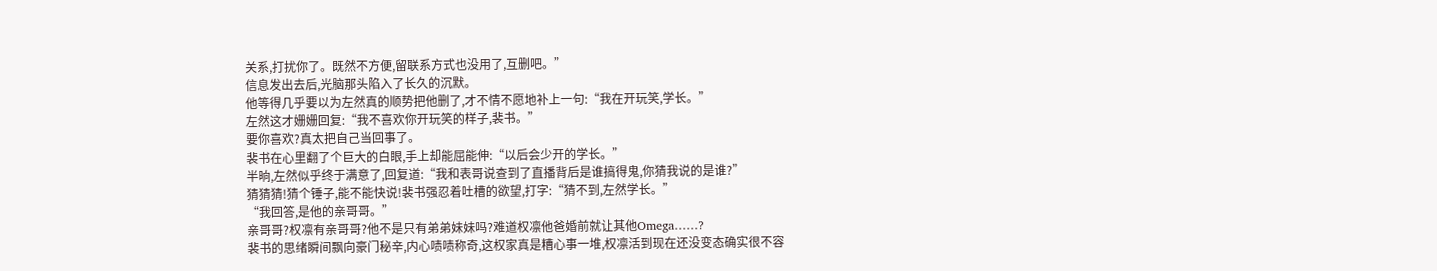关系,打扰你了。既然不方便,留联系方式也没用了,互删吧。”
信息发出去后,光脑那头陷入了长久的沉默。
他等得几乎要以为左然真的顺势把他删了,才不情不愿地补上一句:“我在开玩笑,学长。”
左然这才姗姗回复:“我不喜欢你开玩笑的样子,裴书。”
要你喜欢?真太把自己当回事了。
裴书在心里翻了个巨大的白眼,手上却能屈能伸:“以后会少开的学长。”
半晌,左然似乎终于满意了,回复道:“我和表哥说查到了直播背后是谁搞得鬼,你猜我说的是谁?”
猜猜猜!猜个锤子,能不能快说!裴书强忍着吐槽的欲望,打字:“猜不到,左然学长。”
“我回答,是他的亲哥哥。”
亲哥哥?权凛有亲哥哥?他不是只有弟弟妹妹吗?难道权凛他爸婚前就让其他Omega……?
裴书的思绪瞬间飘向豪门秘辛,内心啧啧称奇,这权家真是糟心事一堆,权凛活到现在还没变态确实很不容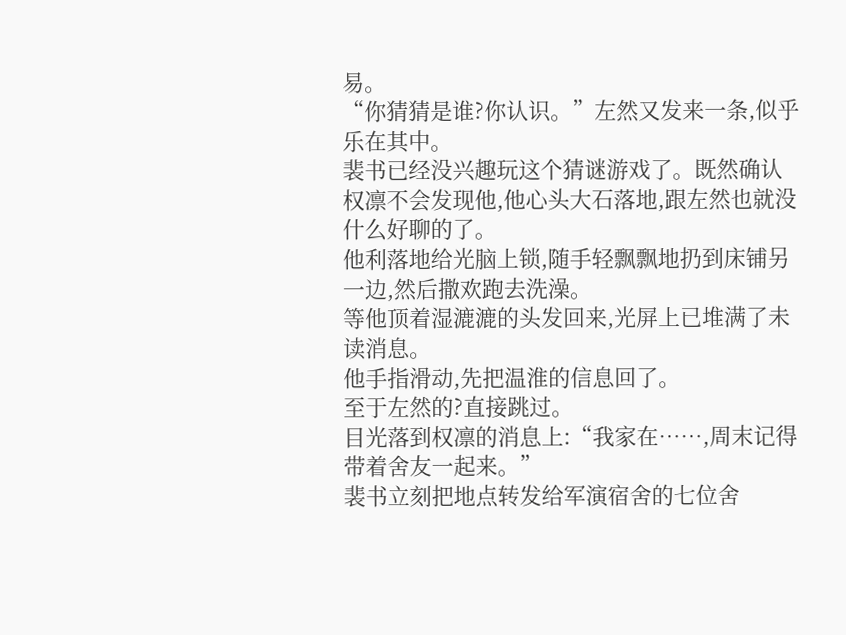易。
“你猜猜是谁?你认识。”左然又发来一条,似乎乐在其中。
裴书已经没兴趣玩这个猜谜游戏了。既然确认权凛不会发现他,他心头大石落地,跟左然也就没什么好聊的了。
他利落地给光脑上锁,随手轻飘飘地扔到床铺另一边,然后撒欢跑去洗澡。
等他顶着湿漉漉的头发回来,光屏上已堆满了未读消息。
他手指滑动,先把温淮的信息回了。
至于左然的?直接跳过。
目光落到权凛的消息上:“我家在……,周末记得带着舍友一起来。”
裴书立刻把地点转发给军演宿舍的七位舍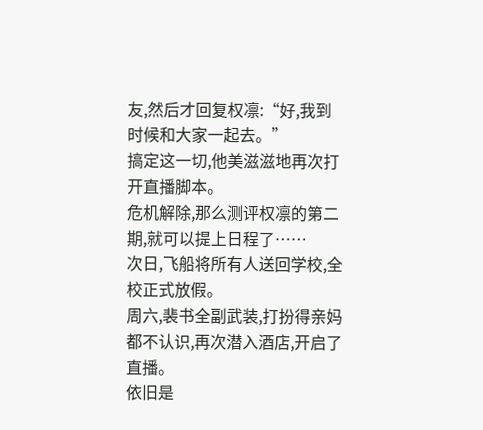友,然后才回复权凛:“好,我到时候和大家一起去。”
搞定这一切,他美滋滋地再次打开直播脚本。
危机解除,那么测评权凛的第二期,就可以提上日程了……
次日,飞船将所有人送回学校,全校正式放假。
周六,裴书全副武装,打扮得亲妈都不认识,再次潜入酒店,开启了直播。
依旧是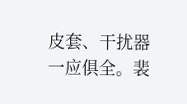皮套、干扰器一应俱全。裴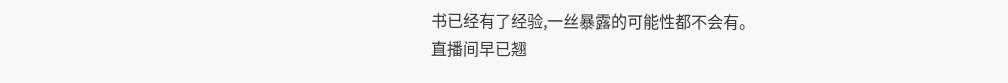书已经有了经验,一丝暴露的可能性都不会有。
直播间早已翘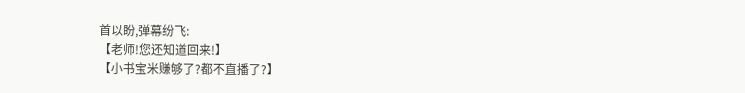首以盼,弹幕纷飞:
【老师!您还知道回来!】
【小书宝米赚够了?都不直播了?】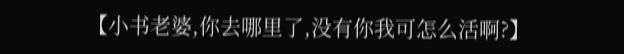【小书老婆,你去哪里了,没有你我可怎么活啊?】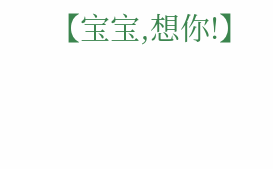【宝宝,想你!】